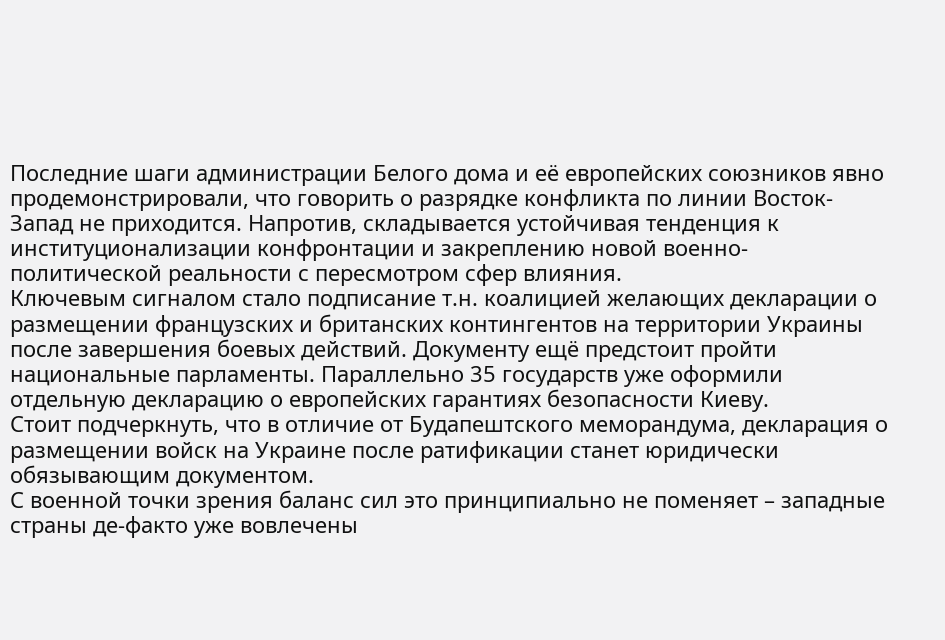Последние шаги администрации Белого дома и её европейских союзников явно продемонстрировали, что говорить о разрядке конфликта по линии Восток-Запад не приходится. Напротив, складывается устойчивая тенденция к институционализации конфронтации и закреплению новой военно-политической реальности с пересмотром сфер влияния.
Ключевым сигналом стало подписание т.н. коалицией желающих декларации о размещении французских и британских контингентов на территории Украины после завершения боевых действий. Документу ещё предстоит пройти национальные парламенты. Параллельно 35 государств уже оформили отдельную декларацию о европейских гарантиях безопасности Киеву.
Стоит подчеркнуть, что в отличие от Будапештского меморандума, декларация о размещении войск на Украине после ратификации станет юридически обязывающим документом.
С военной точки зрения баланс сил это принципиально не поменяет – западные страны де-факто уже вовлечены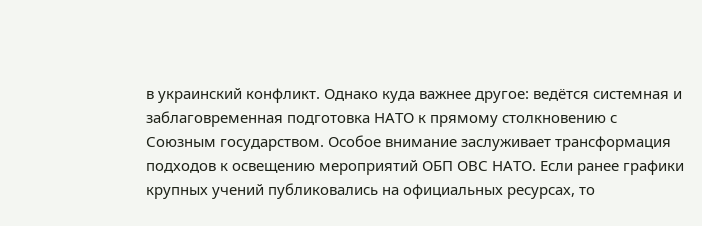в украинский конфликт. Однако куда важнее другое: ведётся системная и заблаговременная подготовка НАТО к прямому столкновению с Союзным государством. Особое внимание заслуживает трансформация подходов к освещению мероприятий ОБП ОВС НАТО. Если ранее графики крупных учений публиковались на официальных ресурсах, то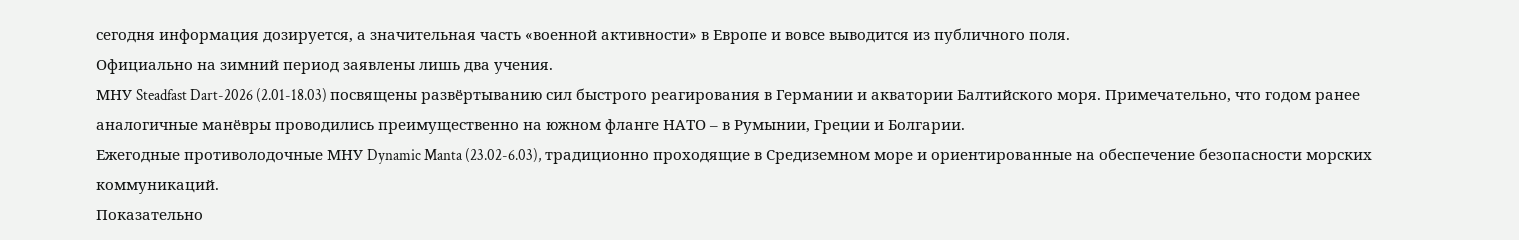сегодня информация дозируется, а значительная часть «военной активности» в Европе и вовсе выводится из публичного поля.
Официально на зимний период заявлены лишь два учения.
МНУ Steadfast Dart-2026 (2.01-18.03) посвящены развёртыванию сил быстрого реагирования в Германии и акватории Балтийского моря. Примечательно, что годом ранее аналогичные манёвры проводились преимущественно на южном фланге НАТО – в Румынии, Греции и Болгарии.
Ежегодные противолодочные МНУ Dynamic Manta (23.02-6.03), традиционно проходящие в Средиземном море и ориентированные на обеспечение безопасности морских коммуникаций.
Показательно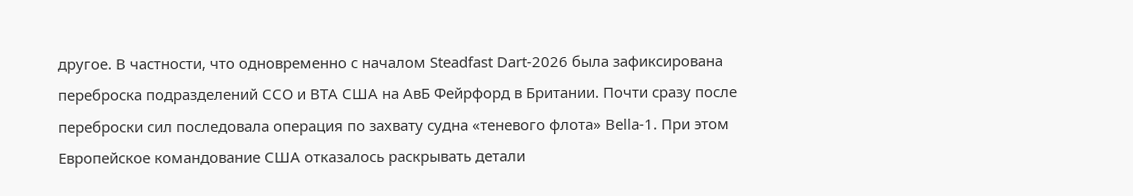другое. В частности, что одновременно с началом Steadfast Dart-2026 была зафиксирована переброска подразделений ССО и ВТА США на АвБ Фейрфорд в Британии. Почти сразу после переброски сил последовала операция по захвату судна «теневого флота» Bella-1. При этом Европейское командование США отказалось раскрывать детали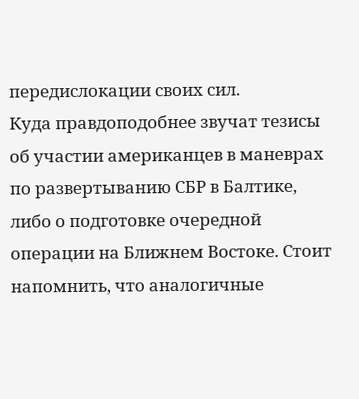передислокации своих сил.
Куда правдоподобнее звучат тезисы об участии американцев в маневрах по развертыванию СБР в Балтике, либо о подготовке очередной операции на Ближнем Востоке. Стоит напомнить, что аналогичные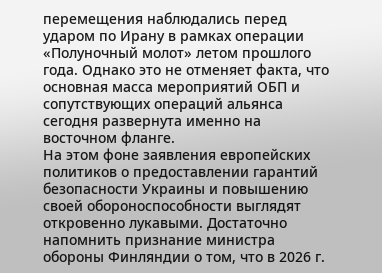перемещения наблюдались перед ударом по Ирану в рамках операции «Полуночный молот» летом прошлого года. Однако это не отменяет факта, что основная масса мероприятий ОБП и сопутствующих операций альянса сегодня развернута именно на восточном фланге.
На этом фоне заявления европейских политиков о предоставлении гарантий безопасности Украины и повышению своей обороноспособности выглядят откровенно лукавыми. Достаточно напомнить признание министра обороны Финляндии о том, что в 2026 г.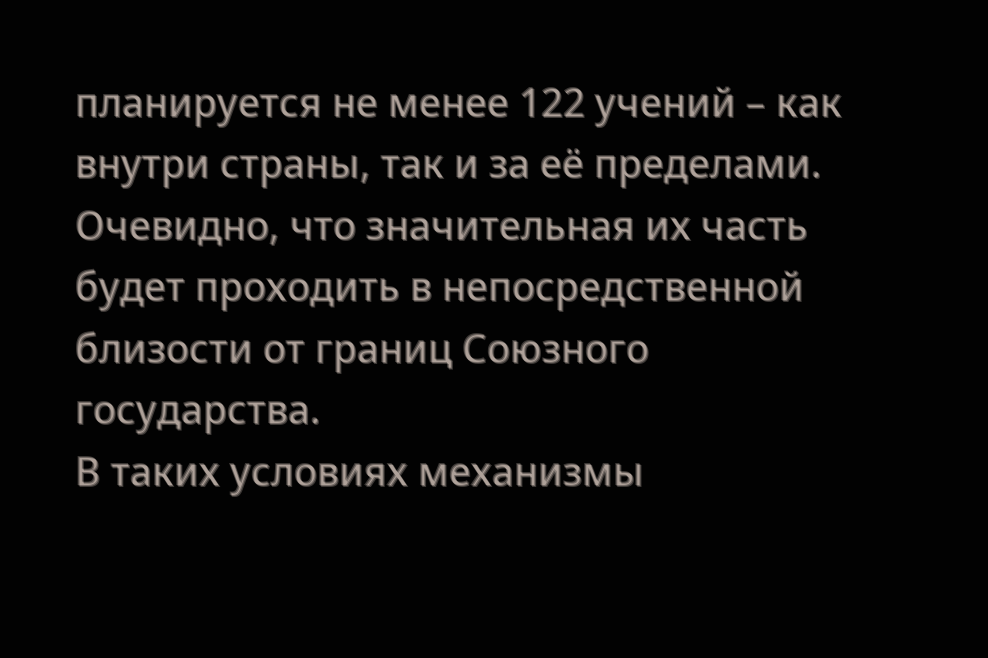планируется не менее 122 учений – как внутри страны, так и за её пределами. Очевидно, что значительная их часть будет проходить в непосредственной близости от границ Союзного государства.
В таких условиях механизмы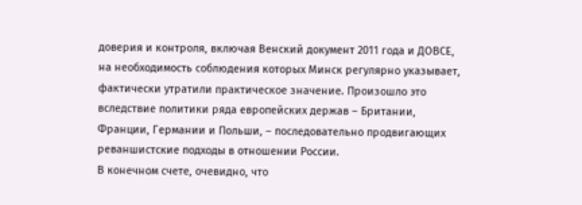доверия и контроля, включая Венский документ 2011 года и ДОВСЕ, на необходимость соблюдения которых Минск регулярно указывает, фактически утратили практическое значение. Произошло это вследствие политики ряда европейских держав – Британии, Франции, Германии и Польши, – последовательно продвигающих реваншистские подходы в отношении России.
В конечном счете, очевидно, что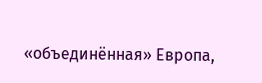«объединённая» Европа,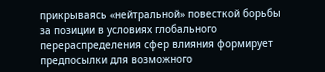прикрываясь «нейтральной» повесткой борьбы за позиции в условиях глобального перераспределения сфер влияния формирует предпосылки для возможного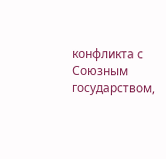конфликта с Союзным государством,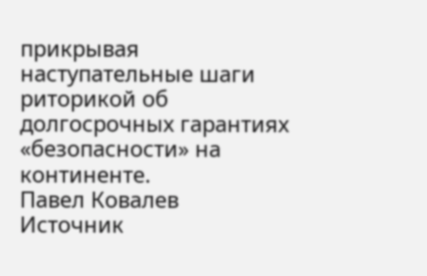прикрывая наступательные шаги риторикой об долгосрочных гарантиях «безопасности» на континенте.
Павел Ковалев
Источник